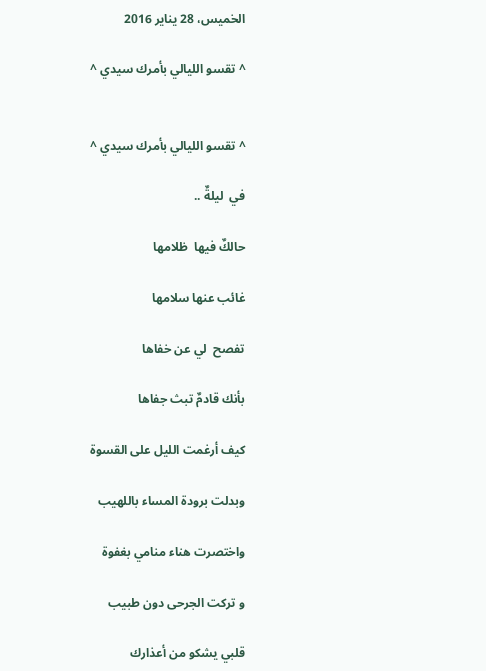الخميس، 28 يناير 2016

^ تقسو الليالي بأمرك سيدي ^


^ تقسو الليالي بأمرك سيدي ^

في  ليلةٌ ..

حالكٌ فيها  ظلامها

غائب عنها سلامها

تفصح  لي عن خفاها

بأنك قادمٌ تبث جفاها

كيف أرغمت الليل على القسوة

وبدلت برودة المساء باللهيب

واختصرت هناء منامي بغفوة

و تركت الجرحى دون طبيب

قلبي يشكو من أعذارك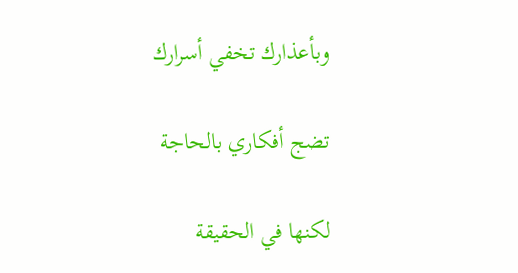وبأعذارك تخفي أسرارك

تضج أفكاري بالحاجة

لكنها في الحقيقة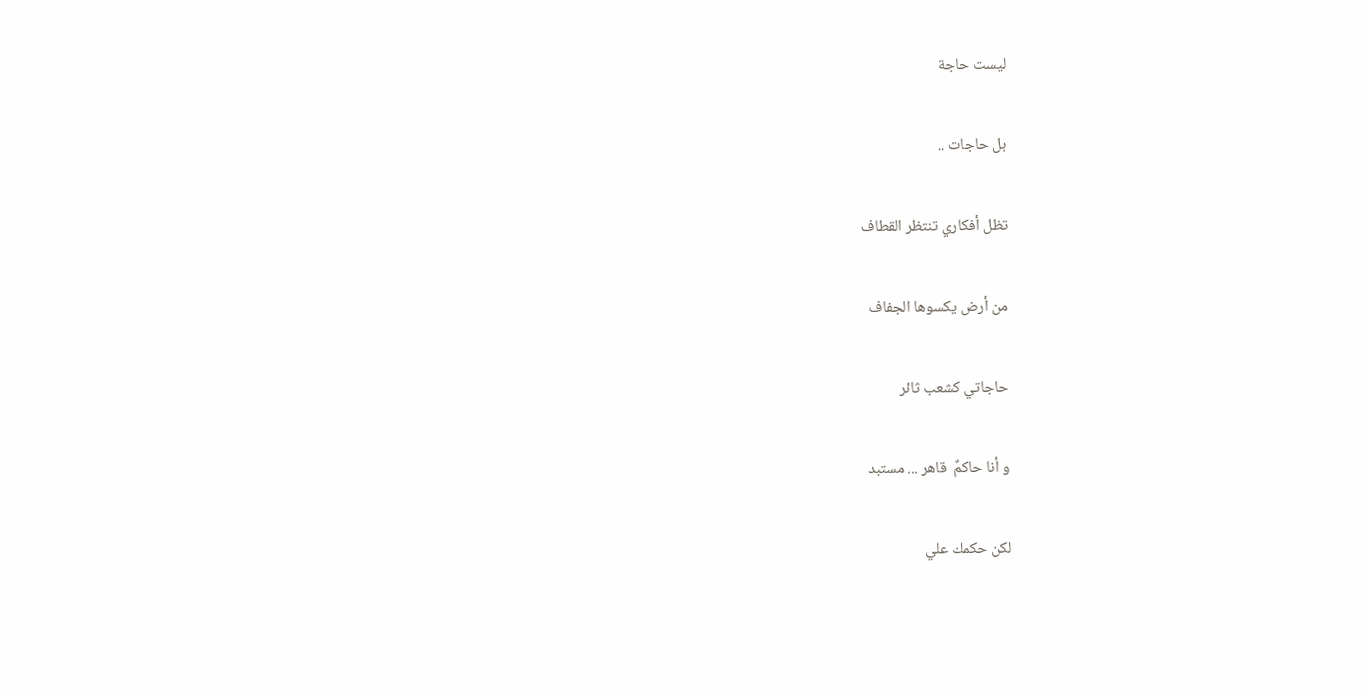ليست حاجة

بل حاجات ..

تظل أفكاري تنتظر القطاف

من أرض يكسوها الجفاف

حاجاتي كشعب ثائر

و أنا حاكمٌ  قاهر ... مستبد

لكن حكمك علي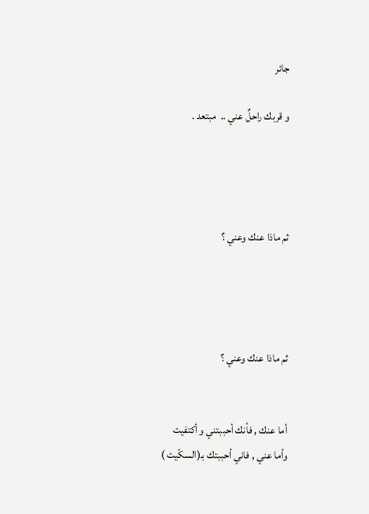جائر

و قربك راحلٌ عني ..  مبتعد .




ثم ماذا عنك وعني ؟




ثم ماذا عنك وعني ؟


أما عنك , فأنك أحببتني و أكتفيت
وأما عني , فاني أحببتك بـ(السكّيت )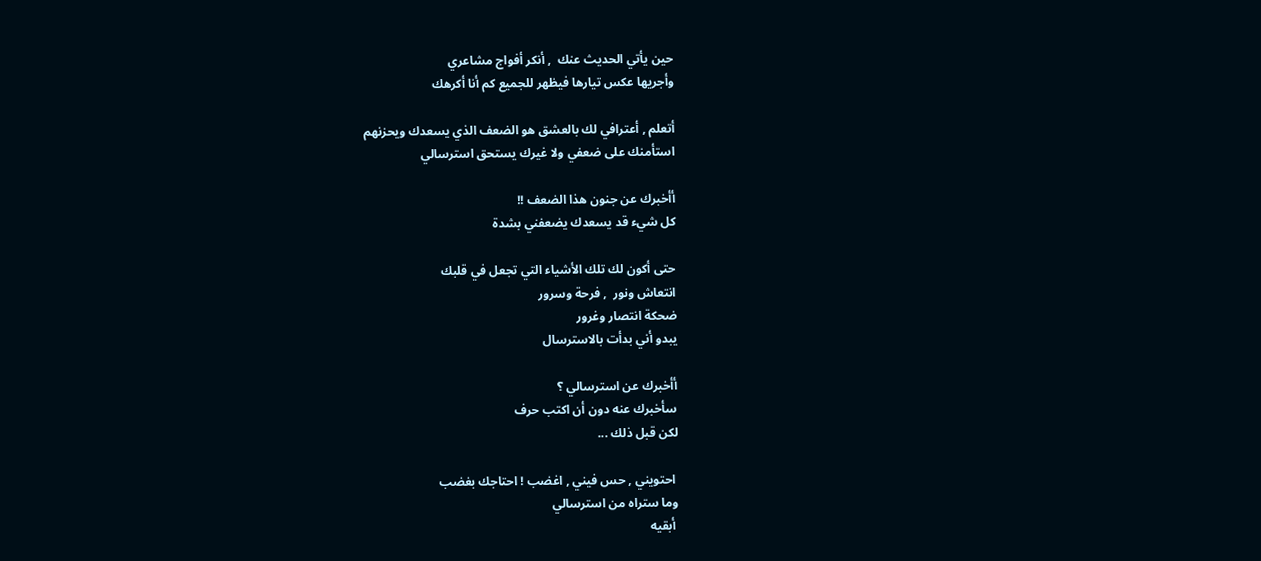حين يأتي الحديث عنك  , أنكر أفواج مشاعري
وأجريها عكس تيارها فيظهر للجميع كم أنا أكرهك

أتعلم , أعترافي لك بالعشق هو الضعف الذي يسعدك ويحزنهم
استأمنك على ضعفي ولا غيرك يستحق استرسالي

أأخبرك عن جنون هذا الضعف !!
كل شيء قد يسعدك يضعفني بشدة

حتى أكون لك تلك الأشياء التي تجعل في قلبك
انتعاش ونور  , فرحة وسرور
ضحكة انتصار وغرور
يبدو أني بدأت بالاسترسال

أأخبرك عن استرسالي ؟
سأخبرك عنه دون أن اكتب حرف
لكن قبل ذلك ...

 احتويني , حس فيني , اغضب ! احتاجك بغضب
وما ستراه من استرسالي
 أبقيه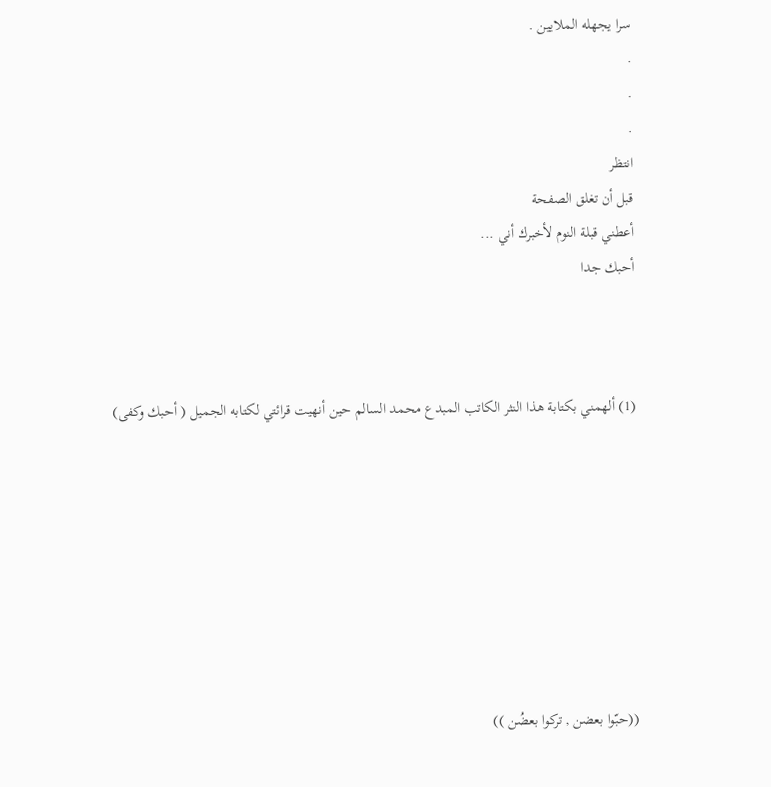سرا يجهله الملايين .
.
.
.
انتظر
قبل أن تغلق الصفحة
أعطني قبلة النوم لأخبرك أني ...
أحبك جدا



(1) ألهمني بكتابة هذا النثر الكاتب المبدع محمد السالم حين أنهيت قرائتي لكتابه الجميل ( أحبك وكفى)








((حبّوا بعضن , تركوا بعضُن ))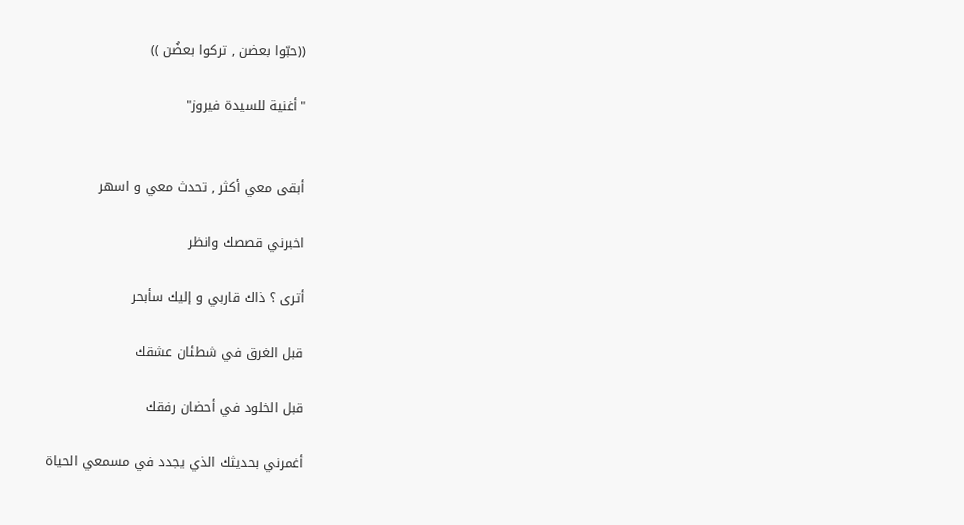((حبّوا بعضن , تركوا بعضُن ))

"أغنية للسيدة فيروز"


أبقى معي أكثر , تحدث معي و اسهر

اخبرني قصصك وانظر

أترى ؟ ذاك قاربي و إليك سأبحر

قبل الغرق في شطئان عشقك

قبل الخلود في أحضان رفقك

أغمرني بحديثك الذي يجدد في مسمعي الحياة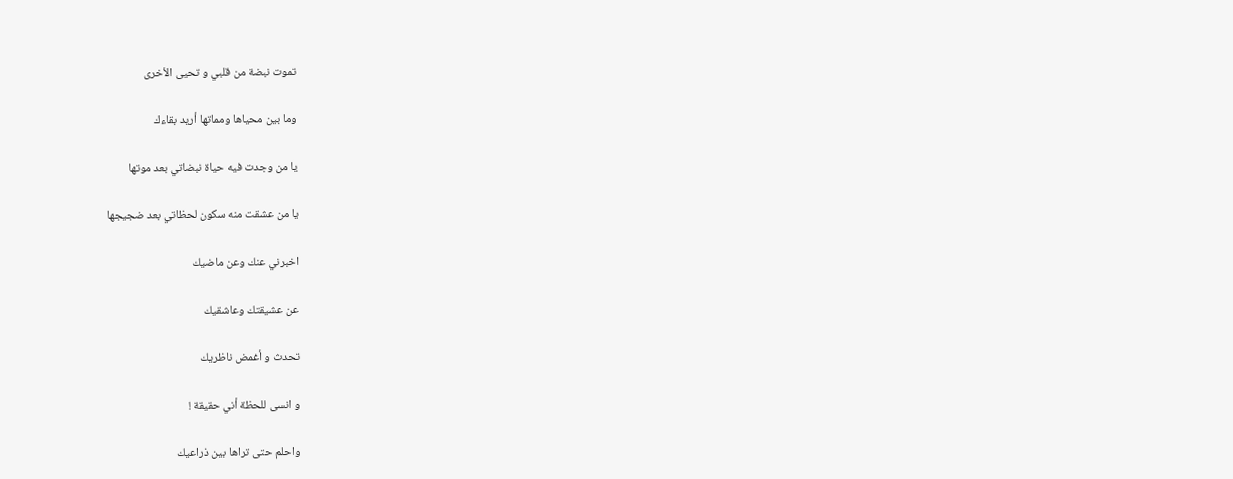تموت نبضة من قلبي و تحيى الأخرى

وما بين محياها ومماتها أريد بقاءك

يا من وجدت فيه حياة نبضاتي بعد موتها

يا من عشقت منه سكون لحظاتي بعد ضجيجها

اخبرني عنك وعن ماضيك

عن عشيقتك وعاشقيك

تحدث و أغمض ناظريك

و انسى للحظة أني حقيقة !

واحلم حتى تراها بين ذراعيك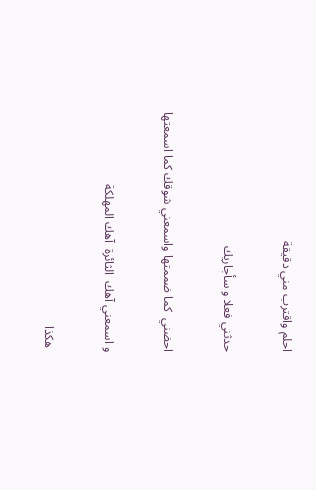احلم واقترب مني دقيقة

حدثني فعلا و سأجاريك

احضني  كما ضممتها واسمعني شوقك كما اسمعتها

و اسمعني آهك  الثائرة  آهك المهلكة

 هكذا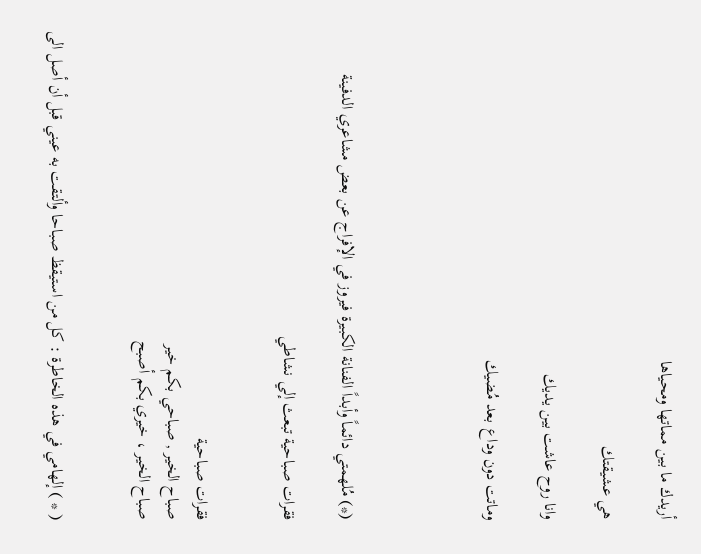أريدك ما بين مماتها ومحياها

هي عشيقتك

وانا روح عاشت بين يديك

وماتت دون وداع بعد مُضيك




(*) مُلهمتي دائماً وأبداً الفنانة الكبيرة فيروز في الإفراج عن بعض مشاعري الدفينة

فقرات صباحية تبعث إلي نشاطي


فقرات صباحية
صباح الخير , صباحي بكم خير
صباح الخير ، خيري بكم أصبح


( * ) إلهامي في هذه الخاطرة : كل من استيقظ صباحا وألتقت به عيني قبل أن أصل الى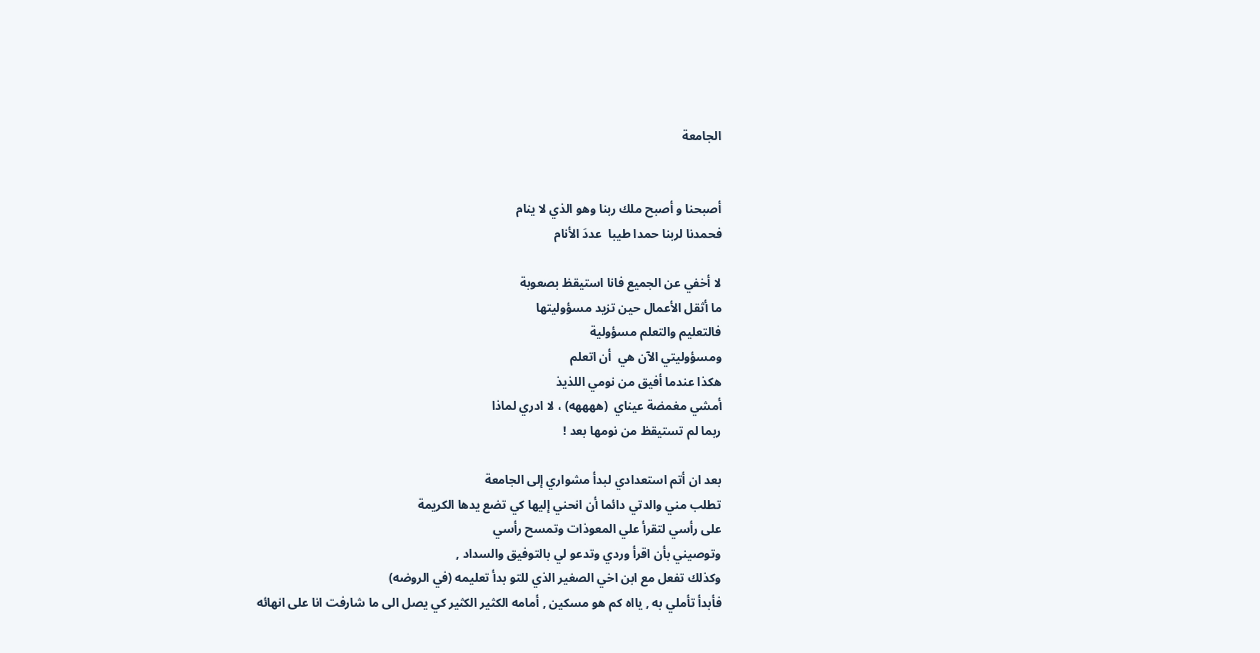الجامعة


أصبحنا و أصبح ملك ربنا وهو الذي لا ينام
فحمدنا لربنا حمدا طيبا  عددَ الأنام

لا أخفي عن الجميع فانا استيقظ بصعوبة
ما أثقل الأعمال حين تزيد مسؤوليتها
فالتعليم والتعلم مسؤولية
ومسؤوليتي الآن هي  أن اتعلم
هكذا عندما أفيق من نومي اللذيذ
أمشي مغمضة عيناي  (ههههه) ، لا ادري لماذا
ربما لم تستيقظ من نومها بعد !

بعد ان أتم استعدادي لبدأ مشواري إلى الجامعة
تطلب مني والدتي دائما أن انحني إليها كي تضع يدها الكريمة
على رأسي لتقرأ علي المعوذات وتمسح رأسي
وتوصيني بأن اقرأ وردي وتدعو لي بالتوفيق والسداد ,
وكذلك تفعل مع ابن اخي الصغير الذي للتو بدأ تعليمه (في الروضه)
فأبدأ تأملي به , يااه كم هو مسكين , أمامه الكثير الكثير كي يصل الى ما شارفت انا على انهائه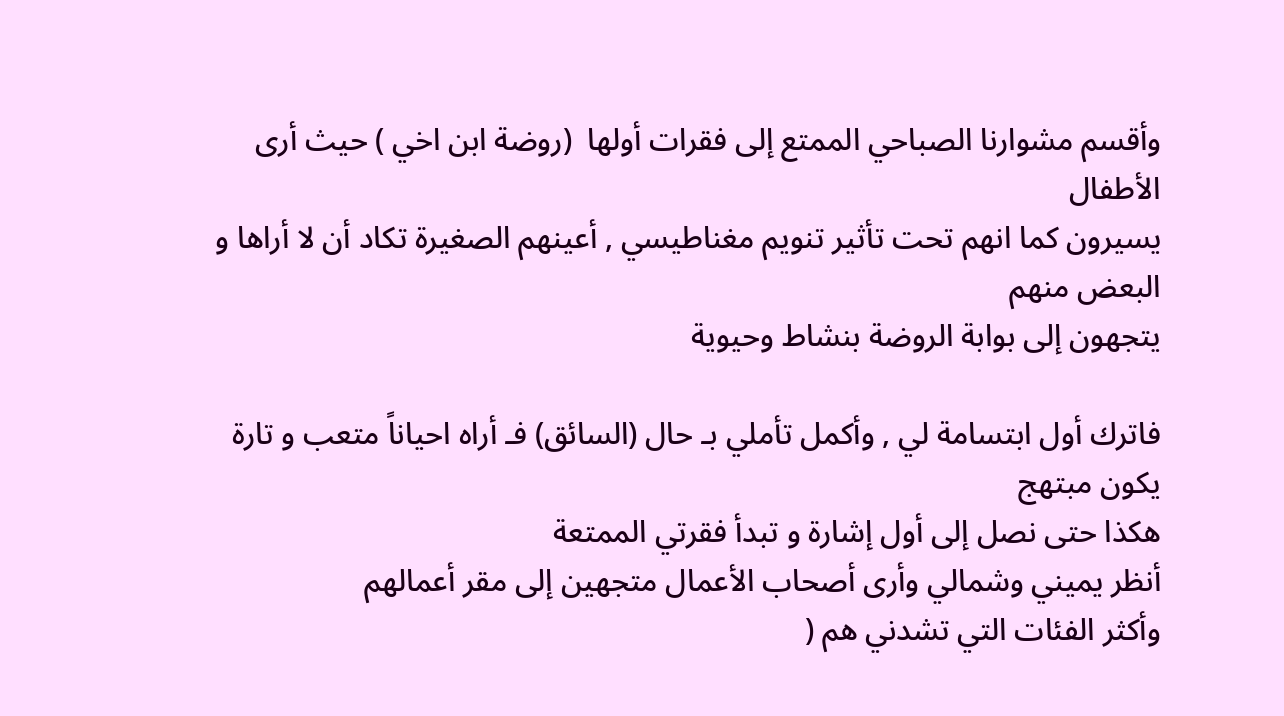وأقسم مشوارنا الصباحي الممتع إلى فقرات أولها  (روضة ابن اخي ) حيث أرى الأطفال
يسيرون كما انهم تحت تأثير تنويم مغناطيسي , أعينهم الصغيرة تكاد أن لا أراها و البعض منهم
يتجهون إلى بوابة الروضة بنشاط وحيوية

فاترك أول ابتسامة لي , وأكمل تأملي بـ حال (السائق) فـ أراه احياناً متعب و تارة يكون مبتهج
هكذا حتى نصل إلى أول إشارة و تبدأ فقرتي الممتعة
أنظر يميني وشمالي وأرى أصحاب الأعمال متجهين إلى مقر أعمالهم
وأكثر الفئات التي تشدني هم (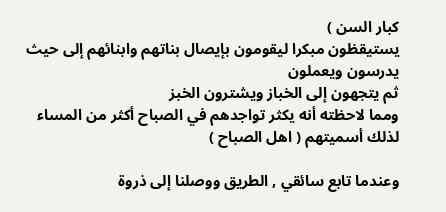كبار السن )
يستيقظون مبكرا ليقومون بإيصال بناتهم وابنائهم إلى حيث يدرسون ويعملون
ثم يتجهون إلى الخباز ويشترون الخبز
ومما لاحظته أنه يكثر تواجدهم في الصباح أكثر من المساء
لذلك أسميتهم ( اهل الصباح )

وعندما تابع سائقي , الطريق ووصلنا إلى ذروة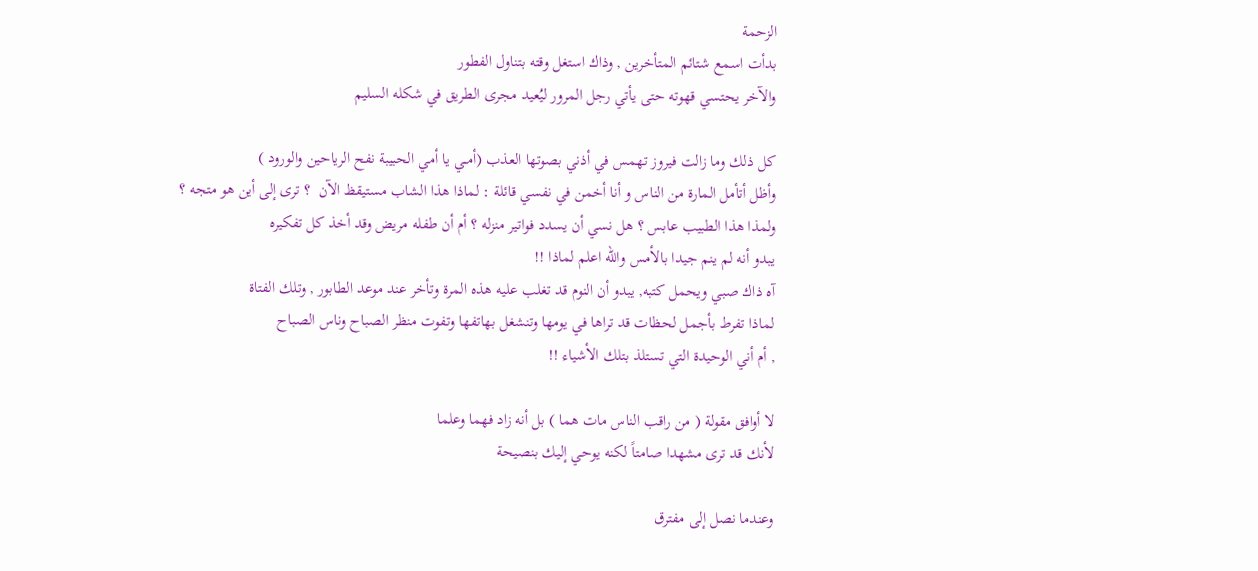الزحمة
بدأت اسمع شتائم المتأخرين , وذاك استغل وقته بتناول الفطور
والآخر يحتسي قهوته حتى يأتي رجل المرور ليُعيد مجرى الطريق في شكله السليم

كل ذلك وما زالت فيروز تهمس في أذني بصوتها العذب (أمــي يا أمي الحبيبة نفح الرياحين والورود )
وأظل أتأمل المارة من الناس و أنا أخمن في نفسي قائلة : لماذا هذا الشاب مستيقظ الآن  ؟ ترى إلى أين هو متجه ؟
ولمذا هذا الطبيب عابس ؟ هل نسي أن يسدد فواتير منزله ؟ أم أن طفله مريض وقد أخذ كل تفكيره
يبدو أنه لم ينم جيدا بالأمس والله اعلم لماذا !!
آه ذاك صبي ويحمل كتبه, يبدو أن النوم قد تغلب عليه هذه المرة وتأخر عند موعد الطابور , وتلك الفتاة
لماذا تفرط بأجمل لحظات قد تراها في يومها وتنشغل بهاتفها وتفوت منظر الصباح وناس الصباح
, أم أني الوحيدة التي تستلذ بتلك الأشياء !!

لا أوافق مقولة ( من راقب الناس مات هما ) بل أنه زاد فهما وعلما
لأنك قد ترى مشهدا صامتاً لكنه يوحي إليك بنصيحة

وعندما نصل إلى مفترق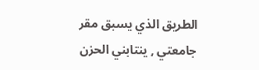الطريق الذي يسبق مقر جامعتي , ينتابني الحزن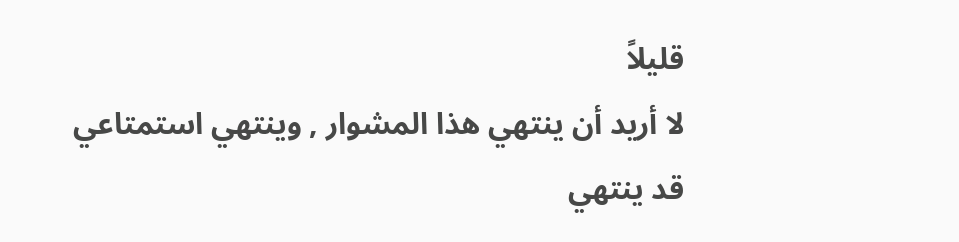قليلاً
لا أريد أن ينتهي هذا المشوار , وينتهي استمتاعي
قد ينتهي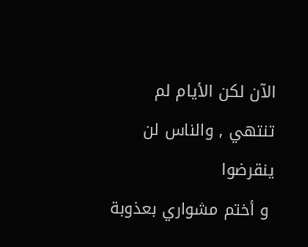الآن لكن الأيام لم تنتهي , والناس لن ينقرضوا
 و أختم مشواري بعذوبة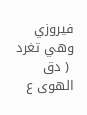فيروزي وهي تغرد
 ( دق الهوى ع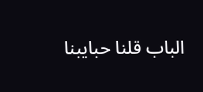الباب قلنا حبايبنا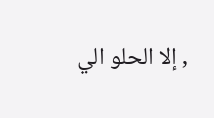, إلا الحلو الي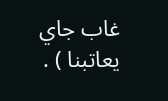غاب جاي يعاتبنا ) .